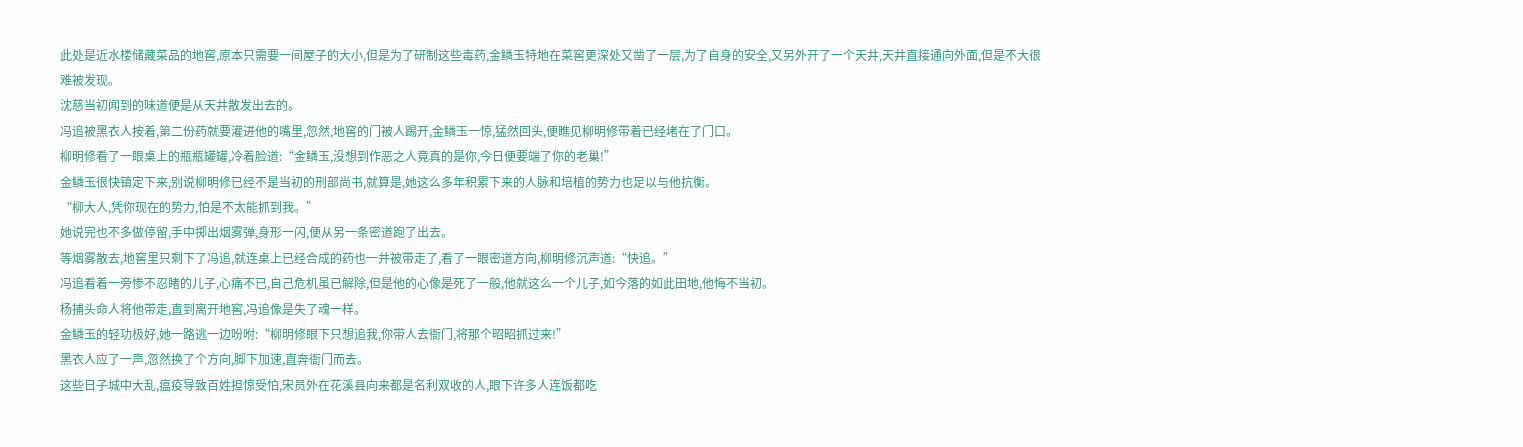此处是近水楼储藏菜品的地窖,原本只需要一间屋子的大小,但是为了研制这些毒药,金鳞玉特地在菜窖更深处又凿了一层,为了自身的安全,又另外开了一个天井,天井直接通向外面,但是不大很难被发现。
沈慈当初闻到的味道便是从天井散发出去的。
冯追被黑衣人按着,第二份药就要灌进他的嘴里,忽然,地窖的门被人踢开,金鳞玉一惊,猛然回头,便瞧见柳明修带着已经堵在了门口。
柳明修看了一眼桌上的瓶瓶罐罐,冷着脸道:“金鳞玉,没想到作恶之人竟真的是你,今日便要端了你的老巢!”
金鳞玉很快镇定下来,别说柳明修已经不是当初的刑部尚书,就算是,她这么多年积累下来的人脉和培植的势力也足以与他抗衡。
“柳大人,凭你现在的势力,怕是不太能抓到我。”
她说完也不多做停留,手中掷出烟雾弹,身形一闪,便从另一条密道跑了出去。
等烟雾散去,地窖里只剩下了冯追,就连桌上已经合成的药也一并被带走了,看了一眼密道方向,柳明修沉声道:“快追。”
冯追看着一旁惨不忍睹的儿子,心痛不已,自己危机虽已解除,但是他的心像是死了一般,他就这么一个儿子,如今落的如此田地,他悔不当初。
杨捕头命人将他带走,直到离开地窖,冯追像是失了魂一样。
金鳞玉的轻功极好,她一路逃一边吩咐:“柳明修眼下只想追我,你带人去衙门,将那个昭昭抓过来!”
黑衣人应了一声,忽然换了个方向,脚下加速,直奔衙门而去。
这些日子城中大乱,瘟疫导致百姓担惊受怕,宋员外在花溪县向来都是名利双收的人,眼下许多人连饭都吃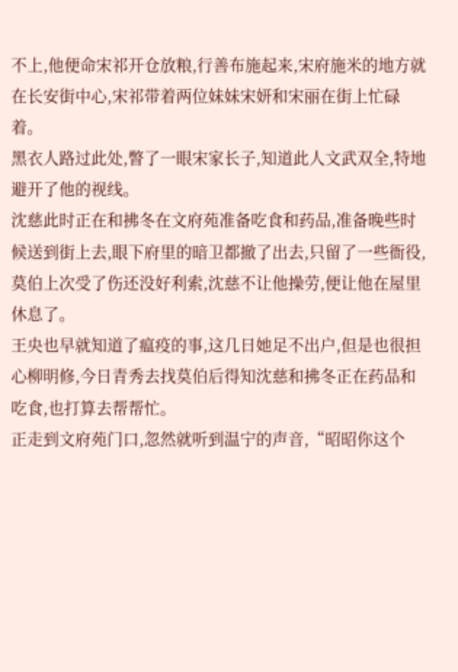不上,他便命宋祁开仓放粮,行善布施起来,宋府施米的地方就在长安街中心,宋祁带着两位妹妹宋妍和宋丽在街上忙碌着。
黑衣人路过此处,瞥了一眼宋家长子,知道此人文武双全,特地避开了他的视线。
沈慈此时正在和拂冬在文府苑准备吃食和药品,准备晚些时候送到街上去,眼下府里的暗卫都撤了出去,只留了一些衙役,莫伯上次受了伤还没好利索,沈慈不让他操劳,便让他在屋里休息了。
王央也早就知道了瘟疫的事,这几日她足不出户,但是也很担心柳明修,今日青秀去找莫伯后得知沈慈和拂冬正在药品和吃食,也打算去帮帮忙。
正走到文府苑门口,忽然就听到温宁的声音,“昭昭你这个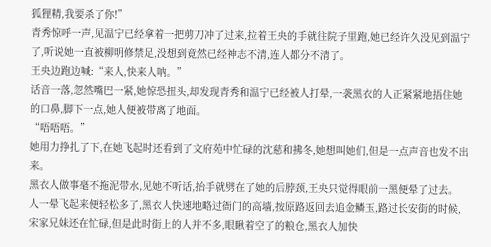狐狸精,我要杀了你!”
青秀惊呼一声,见温宁已经拿着一把剪刀冲了过来,拉着王央的手就往院子里跑,她已经许久没见到温宁了,听说她一直被柳明修禁足,没想到竟然已经神志不清,连人都分不清了。
王央边跑边喊:“来人,快来人呐。”
话音一落,忽然嘴巴一紧,她惊恐扭头,却发现青秀和温宁已经被人打晕,一袭黑衣的人正紧紧地捂住她的口鼻,脚下一点,她人便被带离了地面。
“唔唔唔。”
她用力挣扎了下,在她飞起时还看到了文府苑中忙碌的沈慈和拂冬,她想叫她们,但是一点声音也发不出来。
黑衣人做事毫不拖泥带水,见她不听话,抬手就劈在了她的后脖颈,王央只觉得眼前一黑便晕了过去。
人一晕飞起来便轻松多了,黑衣人快速地略过衙门的高墙,按原路返回去追金鳞玉,路过长安街的时候,宋家兄妹还在忙碌,但是此时街上的人并不多,眼瞅着空了的粮仓,黑衣人加快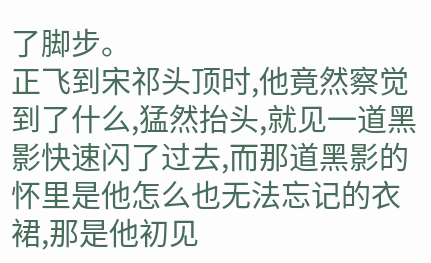了脚步。
正飞到宋祁头顶时,他竟然察觉到了什么,猛然抬头,就见一道黑影快速闪了过去,而那道黑影的怀里是他怎么也无法忘记的衣裙,那是他初见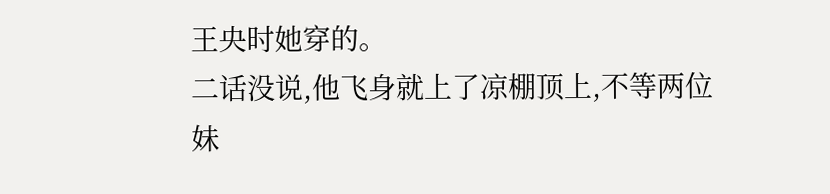王央时她穿的。
二话没说,他飞身就上了凉棚顶上,不等两位妹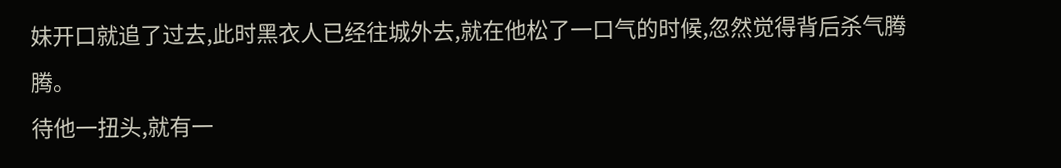妹开口就追了过去,此时黑衣人已经往城外去,就在他松了一口气的时候,忽然觉得背后杀气腾腾。
待他一扭头,就有一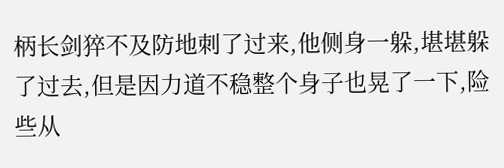柄长剑猝不及防地刺了过来,他侧身一躲,堪堪躲了过去,但是因力道不稳整个身子也晃了一下,险些从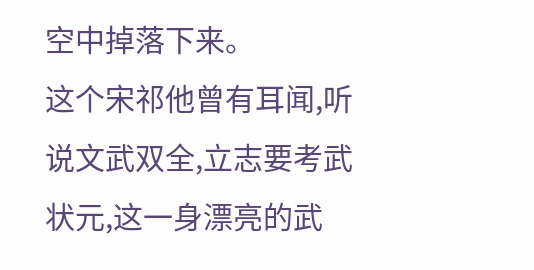空中掉落下来。
这个宋祁他曾有耳闻,听说文武双全,立志要考武状元,这一身漂亮的武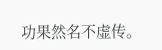功果然名不虚传。